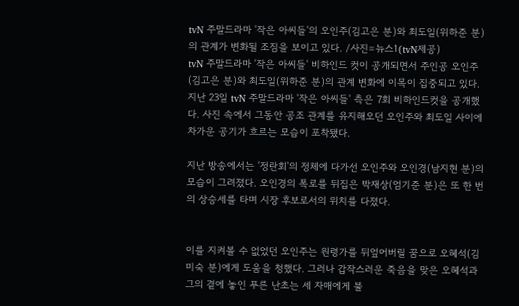tvN 주말드라마 '작은 아씨들'의 오인주(김고은 분)와 최도일(위하준 분)의 관계가 변화될 조짐을 보이고 있다. /사진=뉴스1(tvN제공)
tvN 주말드라마 '작은 아씨들' 비하인드 컷이 공개되면서 주인공 오인주(김고은 분)와 최도일(위하준 분)의 관계 변화에 이목이 집중되고 있다.
지난 23일 tvN 주말드라마 '작은 아씨들' 측은 7회 비하인드컷을 공개했다. 사진 속에서 그동안 공조 관계를 유지해오던 오인주와 최도일 사이에 차가운 공기가 흐르는 모습이 포착됐다.

지난 방송에서는 '정란회'의 정체에 다가선 오인주와 오인경(남지현 분)의 모습이 그려졌다. 오인경의 폭로를 뒤집은 박재상(엄기준 분)은 또 한 번의 상승세를 타며 시장 후보로서의 위치를 다졌다.


이를 지켜볼 수 없었던 오인주는 원령가를 뒤엎어버릴 꿈으로 오혜석(김미숙 분)에게 도움을 청했다. 그러나 갑작스러운 죽음을 맞은 오혜석과 그의 곁에 놓인 푸른 난초는 세 자매에게 불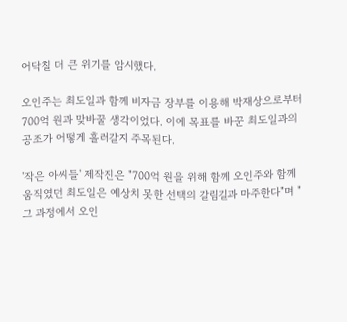어닥칠 더 큰 위기를 암시했다.

오인주는 최도일과 함께 비자금 장부를 이용해 박재상으로부터 700억 원과 맞바꿀 생각이었다. 이에 목표를 바꾼 최도일과의 공조가 어떻게 흘러갈지 주목된다.

'작은 아씨들' 제작진은 "700억 원을 위해 함께 오인주와 함께 움직였던 최도일은 예상치 못한 선택의 갈림길과 마주한다"며 "그 과정에서 오인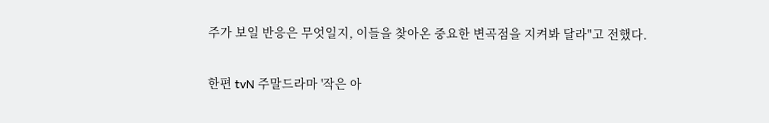주가 보일 반응은 무엇일지, 이들을 찾아온 중요한 변곡점을 지켜봐 달라"고 전했다.


한편 tvN 주말드라마 '작은 아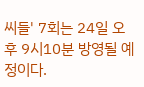씨들' 7회는 24일 오후 9시10분 방영될 예정이다.